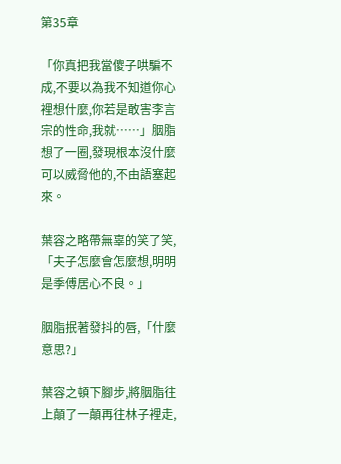第35章

「你真把我當傻子哄騙不成,不要以為我不知道你心裡想什麼,你若是敢害李言宗的性命,我就……」胭脂想了一圈,發現根本沒什麼可以威脅他的,不由語塞起來。

葉容之略帶無辜的笑了笑,「夫子怎麼會怎麼想,明明是季傅居心不良。」

胭脂抿著發抖的唇,「什麼意思?」

葉容之頓下腳步,將胭脂往上顛了一顛再往林子裡走,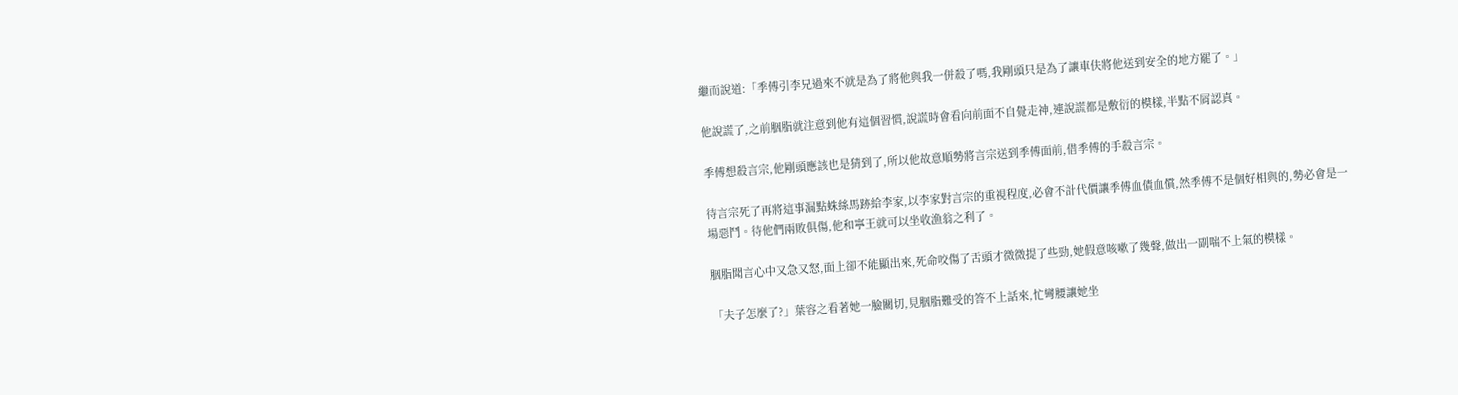繼而說道:「季傅引李兄過來不就是為了將他與我一併殺了嗎,我剛頭只是為了讓車伕將他送到安全的地方罷了。」

他說謊了,之前胭脂就注意到他有這個習慣,說謊時會看向前面不自覺走神,連說謊都是敷衍的模樣,半點不屑認真。

季傅想殺言宗,他剛頭應該也是猜到了,所以他故意順勢將言宗送到季傅面前,借季傅的手殺言宗。

待言宗死了再將這事漏點蛛絲馬跡給李家,以李家對言宗的重視程度,必會不計代價讓季傅血債血償,然季傅不是個好相與的,勢必會是一場惡鬥。待他們兩敗俱傷,他和寧王就可以坐收漁翁之利了。

胭脂聞言心中又急又怒,面上卻不能顯出來,死命咬傷了舌頭才微微提了些勁,她假意咳嗽了幾聲,做出一副喘不上氣的模樣。

「夫子怎麼了?」葉容之看著她一臉關切,見胭脂難受的答不上話來,忙彎腰讓她坐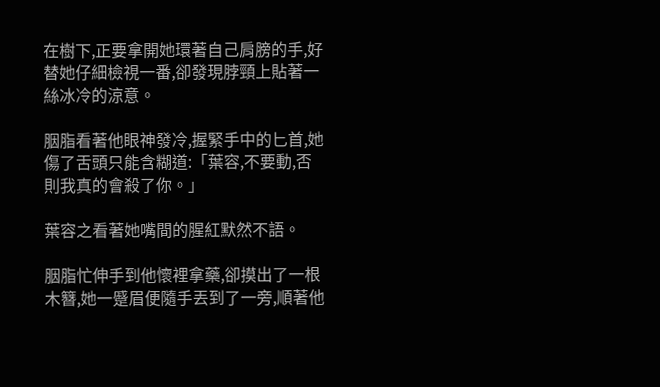在樹下,正要拿開她環著自己肩膀的手,好替她仔細檢視一番,卻發現脖頸上貼著一絲冰冷的涼意。

胭脂看著他眼神發冷,握緊手中的匕首,她傷了舌頭只能含糊道:「葉容,不要動,否則我真的會殺了你。」

葉容之看著她嘴間的腥紅默然不語。

胭脂忙伸手到他懷裡拿藥,卻摸出了一根木簪,她一蹙眉便隨手丟到了一旁,順著他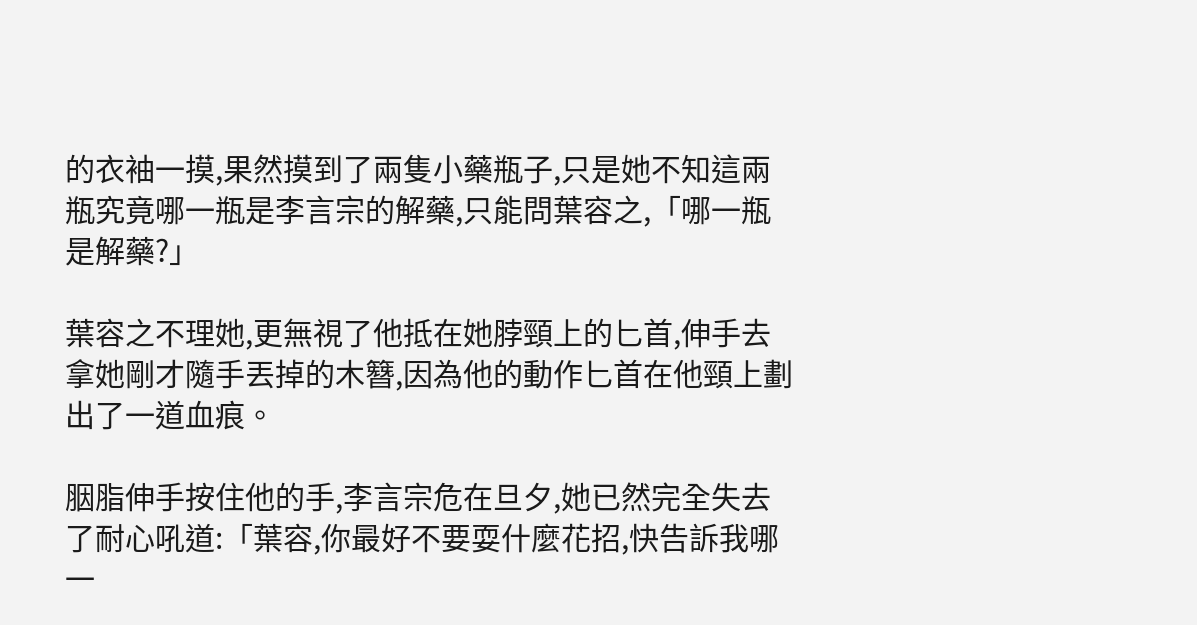的衣袖一摸,果然摸到了兩隻小藥瓶子,只是她不知這兩瓶究竟哪一瓶是李言宗的解藥,只能問葉容之,「哪一瓶是解藥?」

葉容之不理她,更無視了他抵在她脖頸上的匕首,伸手去拿她剛才隨手丟掉的木簪,因為他的動作匕首在他頸上劃出了一道血痕。

胭脂伸手按住他的手,李言宗危在旦夕,她已然完全失去了耐心吼道:「葉容,你最好不要耍什麼花招,快告訴我哪一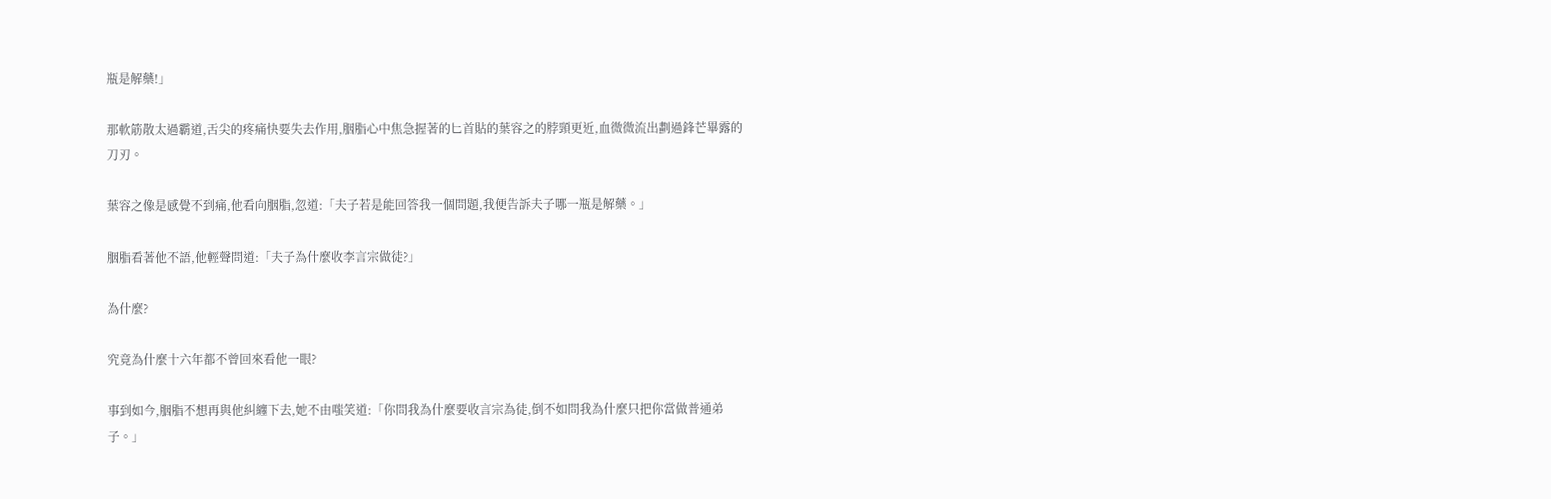瓶是解藥!」

那軟筋散太過霸道,舌尖的疼痛快要失去作用,胭脂心中焦急握著的匕首貼的葉容之的脖頸更近,血微微流出劃過鋒芒畢露的刀刃。

葉容之像是感覺不到痛,他看向胭脂,忽道:「夫子若是能回答我一個問題,我便告訴夫子哪一瓶是解藥。」

胭脂看著他不語,他輕聲問道:「夫子為什麼收李言宗做徒?」

為什麼?

究竟為什麼十六年都不曾回來看他一眼?

事到如今,胭脂不想再與他糾纏下去,她不由嗤笑道:「你問我為什麼要收言宗為徒,倒不如問我為什麼只把你當做普通弟子。」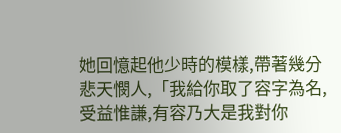她回憶起他少時的模樣,帶著幾分悲天憫人,「我給你取了容字為名,受益惟謙,有容乃大是我對你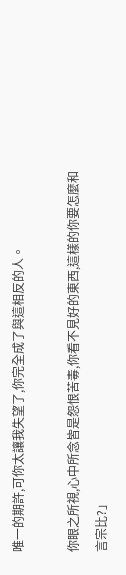唯一的期許,可你太讓我失望了,你完全成了與這相反的人。

你眼之所視,心中所念皆是怨恨苦毒,你看不見好的東西,這樣的你要怎麼和言宗比?」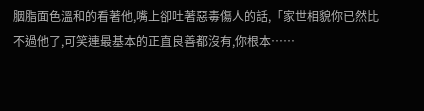胭脂面色溫和的看著他,嘴上卻吐著惡毒傷人的話,「家世相貌你已然比不過他了,可笑連最基本的正直良善都沒有,你根本……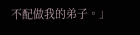不配做我的弟子。」